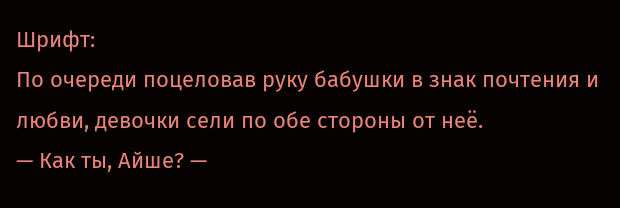Шрифт:
По очереди поцеловав руку бабушки в знак почтения и любви, девочки сели по обе стороны от неё.
— Как ты, Айше? —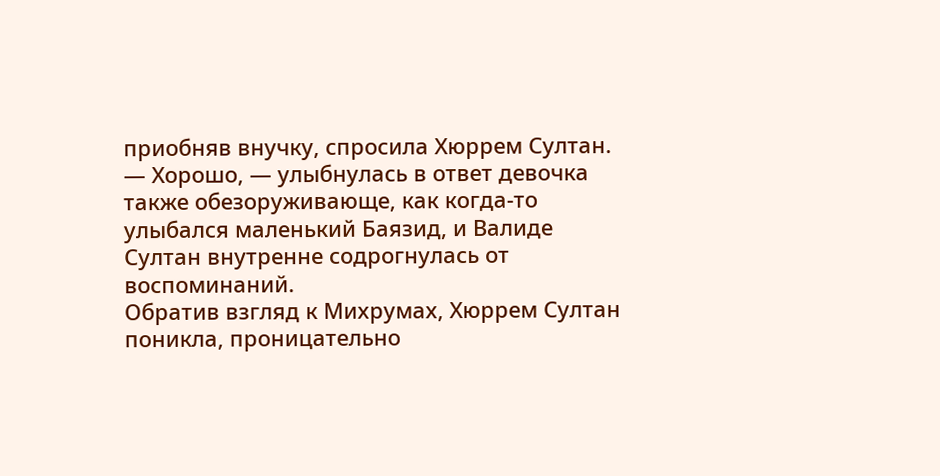приобняв внучку, спросила Хюррем Султан.
— Хорошо, — улыбнулась в ответ девочка также обезоруживающе, как когда-то улыбался маленький Баязид, и Валиде Султан внутренне содрогнулась от воспоминаний.
Обратив взгляд к Михрумах, Хюррем Султан поникла, проницательно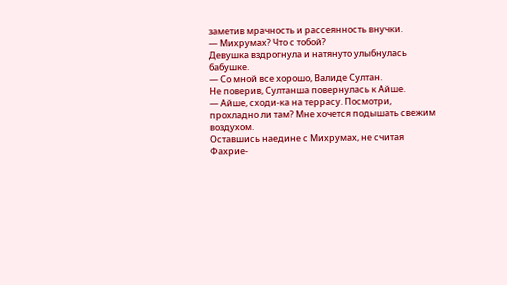заметив мрачность и рассеянность внучки.
— Михрумах? Что с тобой?
Девушка вздрогнула и натянуто улыбнулась бабушке.
— Со мной все хорошо, Валиде Султан.
Не поверив, Султанша повернулась к Айше.
— Айше, сходи-ка на террасу. Посмотри, прохладно ли там? Мне хочется подышать свежим воздухом.
Оставшись наедине с Михрумах, не считая Фахрие-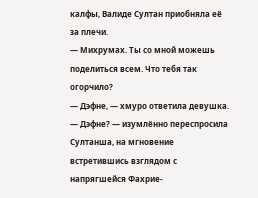калфы, Валиде Султан приобняла её за плечи.
— Михрумах. Ты со мной можешь поделиться всем. Что тебя так огорчило?
— Дэфне, — хмуро ответила девушка.
— Дэфне? — изумлённо переспросила Султанша, на мгновение встретившись взглядом с напрягшейся Фахрие-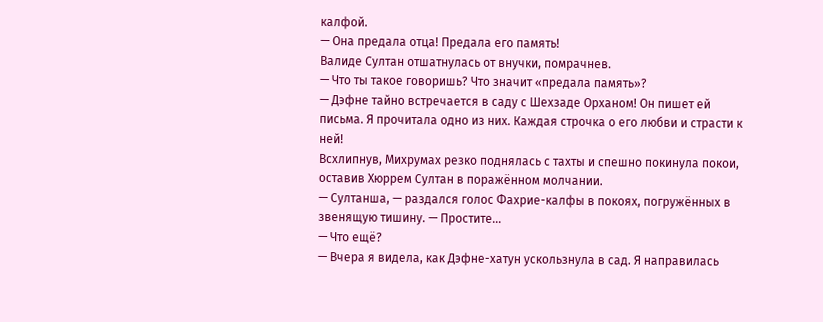калфой.
— Она предала отца! Предала его память!
Валиде Султан отшатнулась от внучки, помрачнев.
— Что ты такое говоришь? Что значит «предала память»?
— Дэфне тайно встречается в саду с Шехзаде Орханом! Он пишет ей письма. Я прочитала одно из них. Каждая строчка о его любви и страсти к ней!
Всхлипнув, Михрумах резко поднялась с тахты и спешно покинула покои, оставив Хюррем Султан в поражённом молчании.
— Султанша, — раздался голос Фахрие-калфы в покоях, погружённых в звенящую тишину. — Простите…
— Что ещё?
— Вчера я видела, как Дэфне-хатун ускользнула в сад. Я направилась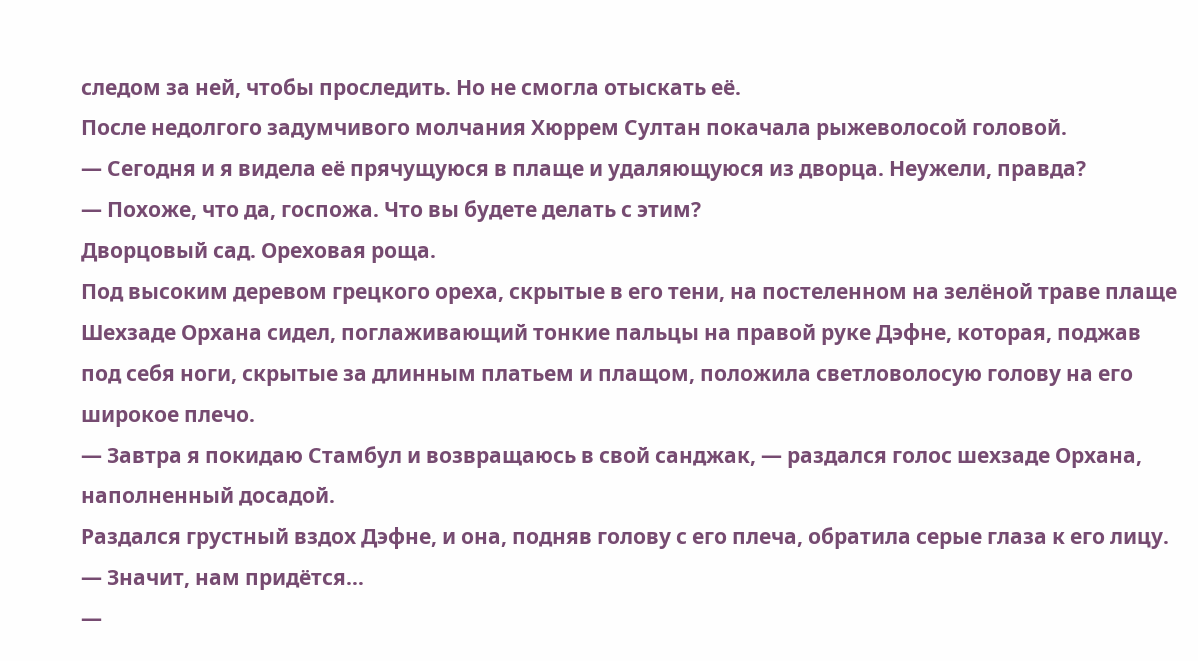следом за ней, чтобы проследить. Но не смогла отыскать её.
После недолгого задумчивого молчания Хюррем Султан покачала рыжеволосой головой.
— Сегодня и я видела её прячущуюся в плаще и удаляющуюся из дворца. Неужели, правда?
— Похоже, что да, госпожа. Что вы будете делать с этим?
Дворцовый сад. Ореховая роща.
Под высоким деревом грецкого ореха, скрытые в его тени, на постеленном на зелёной траве плаще Шехзаде Орхана сидел, поглаживающий тонкие пальцы на правой руке Дэфне, которая, поджав под себя ноги, скрытые за длинным платьем и плащом, положила светловолосую голову на его широкое плечо.
— Завтра я покидаю Стамбул и возвращаюсь в свой санджак, — раздался голос шехзаде Орхана, наполненный досадой.
Раздался грустный вздох Дэфне, и она, подняв голову с его плеча, обратила серые глаза к его лицу.
— Значит, нам придётся…
—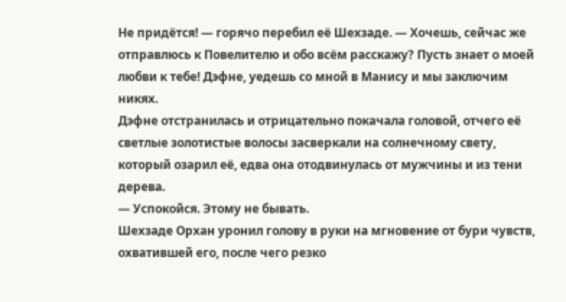Не придётся! — горячо перебил её Шехзаде. — Хочешь, сейчас же отправлюсь к Повелителю и обо всём расскажу? Пусть знает о моей любви к тебе! Дэфне, уедешь со мной в Манису и мы заключим никях.
Дэфне отстранилась и отрицательно покачала головой, отчего её светлые золотистые волосы засверкали на солнечному свету, который озарил её, едва она отодвинулась от мужчины и из тени дерева.
— Успокойся. Этому не бывать.
Шехзаде Орхан уронил голову в руки на мгновение от бури чувств, охватившей его, после чего резко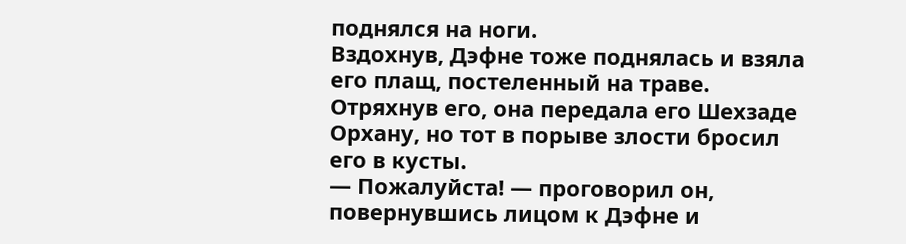поднялся на ноги.
Вздохнув, Дэфне тоже поднялась и взяла его плащ, постеленный на траве. Отряхнув его, она передала его Шехзаде Орхану, но тот в порыве злости бросил его в кусты.
— Пожалуйста! — проговорил он, повернувшись лицом к Дэфне и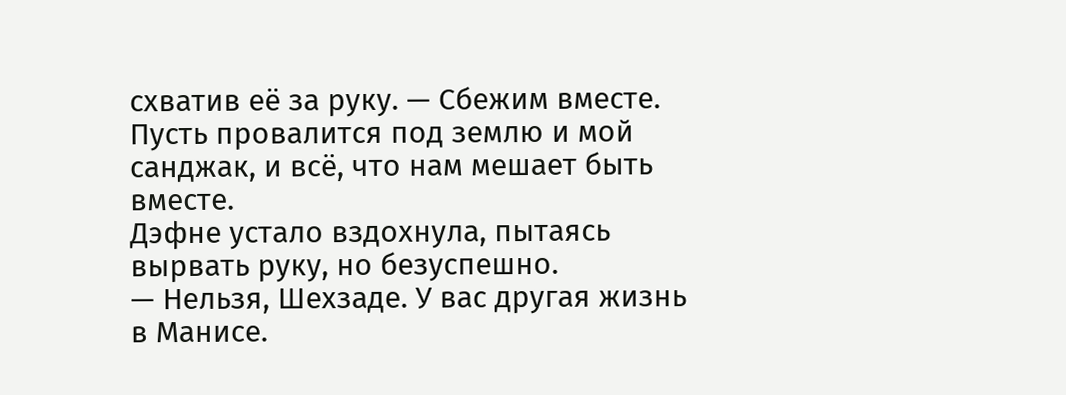схватив её за руку. — Сбежим вместе. Пусть провалится под землю и мой санджак, и всё, что нам мешает быть вместе.
Дэфне устало вздохнула, пытаясь вырвать руку, но безуспешно.
— Нельзя, Шехзаде. У вас другая жизнь в Манисе.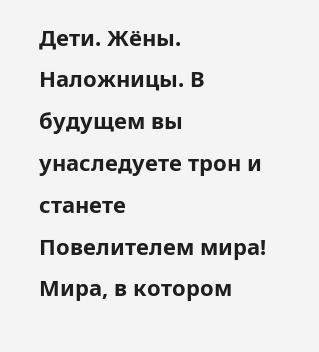Дети. Жёны. Наложницы. В будущем вы унаследуете трон и станете Повелителем мира! Мира, в котором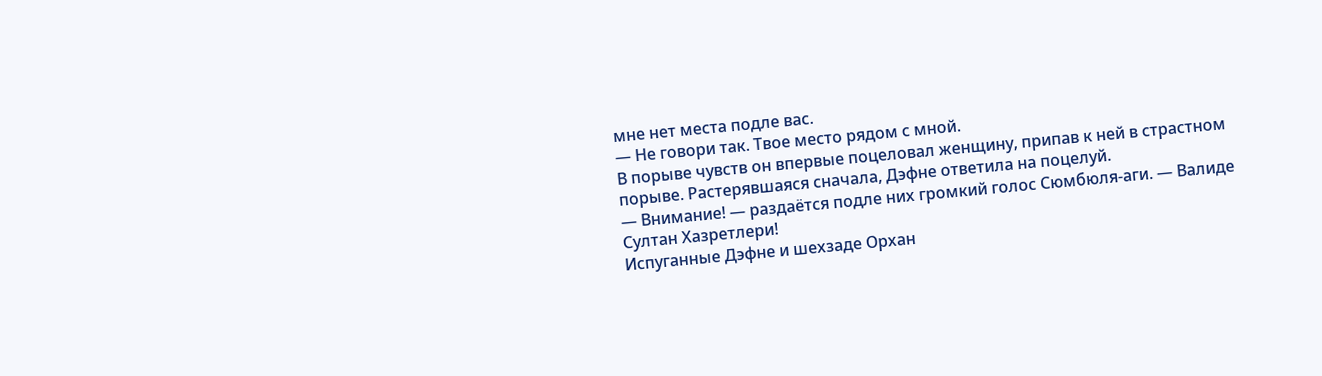мне нет места подле вас.
— Не говори так. Твое место рядом с мной.
В порыве чувств он впервые поцеловал женщину, припав к ней в страстном порыве. Растерявшаяся сначала, Дэфне ответила на поцелуй.
— Внимание! — раздаётся подле них громкий голос Сюмбюля-аги. — Валиде Султан Хазретлери!
Испуганные Дэфне и шехзаде Орхан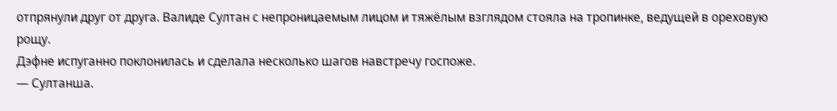отпрянули друг от друга. Валиде Султан с непроницаемым лицом и тяжёлым взглядом стояла на тропинке, ведущей в ореховую рощу.
Дэфне испуганно поклонилась и сделала несколько шагов навстречу госпоже.
— Султанша.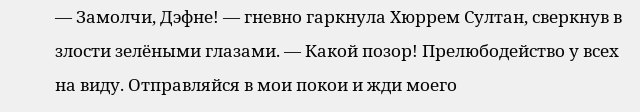— Замолчи, Дэфне! — гневно гаркнула Хюррем Султан, сверкнув в злости зелёными глазами. — Какой позор! Прелюбодейство у всех на виду. Отправляйся в мои покои и жди моего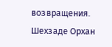возвращения.
Шехзаде Орхан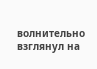волнительно взглянул на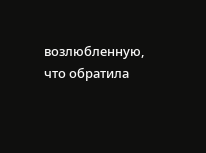возлюбленную, что обратила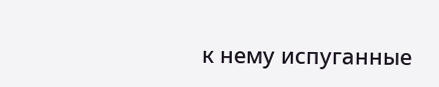к нему испуганные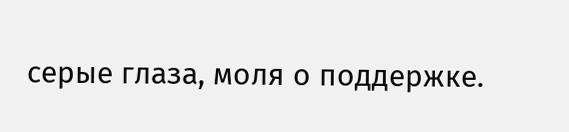серые глаза, моля о поддержке.